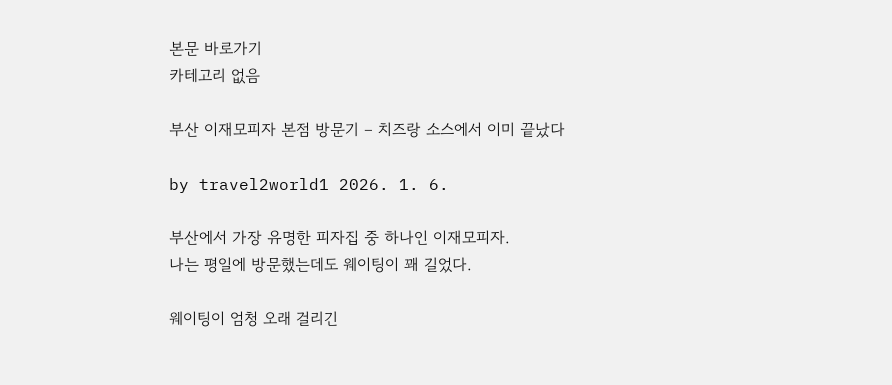본문 바로가기
카테고리 없음

부산 이재모피자 본점 방문기 – 치즈랑 소스에서 이미 끝났다

by travel2world1 2026. 1. 6.

부산에서 가장 유명한 피자집 중 하나인 이재모피자.
나는 평일에 방문했는데도 웨이팅이 꽤 길었다.

웨이팅이 엄청 오래 걸리긴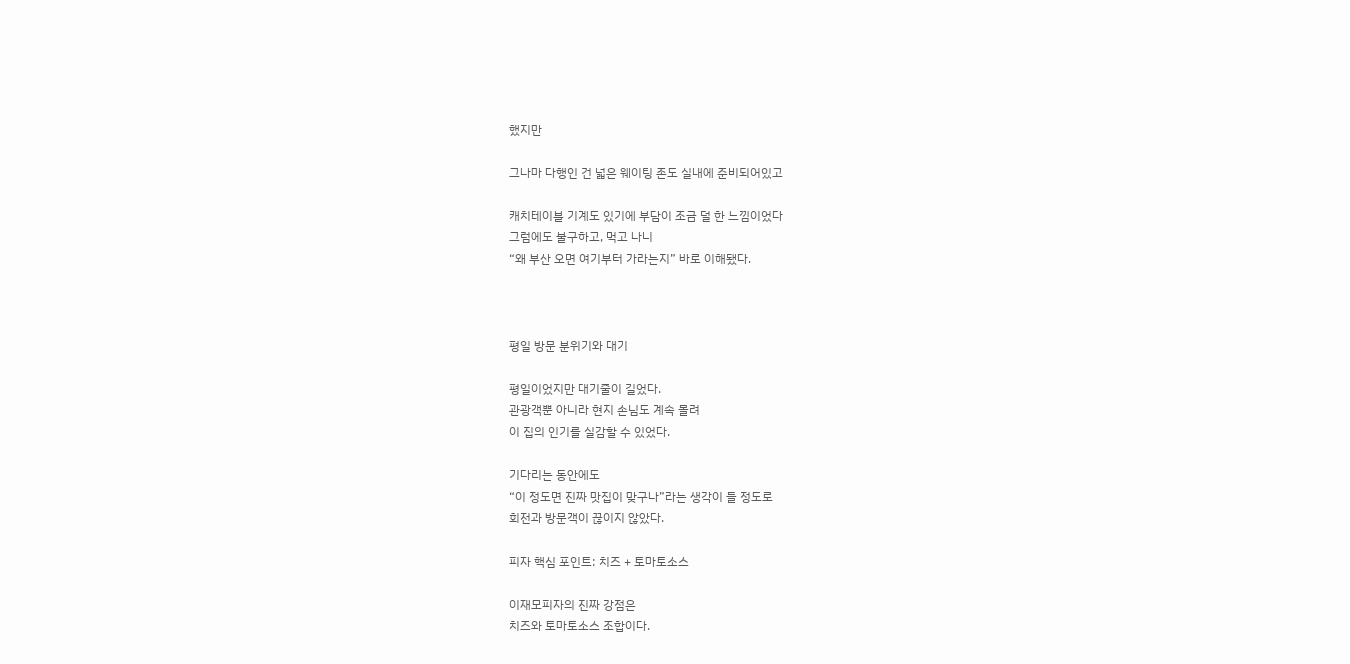했지만

그나마 다행인 건 넓은 웨이팅 존도 실내에 준비되어있고

캐치테이블 기계도 있기에 부담이 조금 덜 한 느낌이었다
그럼에도 불구하고, 먹고 나니
“왜 부산 오면 여기부터 가라는지” 바로 이해됐다.



평일 방문 분위기와 대기

평일이었지만 대기줄이 길었다.
관광객뿐 아니라 현지 손님도 계속 몰려
이 집의 인기를 실감할 수 있었다.

기다리는 동안에도
“이 정도면 진짜 맛집이 맞구나”라는 생각이 들 정도로
회전과 방문객이 끊이지 않았다.

피자 핵심 포인트: 치즈 + 토마토소스

이재모피자의 진짜 강점은
치즈와 토마토소스 조합이다.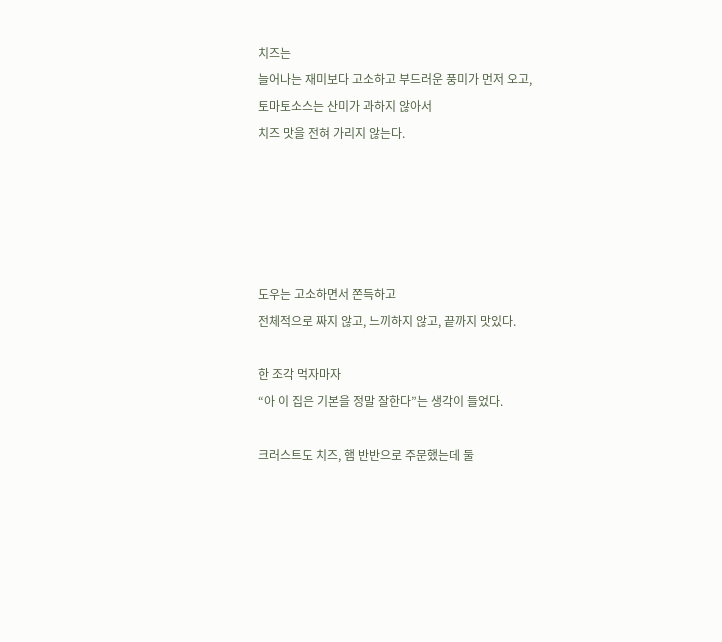치즈는
늘어나는 재미보다 고소하고 부드러운 풍미가 먼저 오고,
토마토소스는 산미가 과하지 않아서
치즈 맛을 전혀 가리지 않는다.





도우는 고소하면서 쫀득하고
전체적으로 짜지 않고, 느끼하지 않고, 끝까지 맛있다.

한 조각 먹자마자
“아 이 집은 기본을 정말 잘한다”는 생각이 들었다.

크러스트도 치즈, 햄 반반으로 주문했는데 둘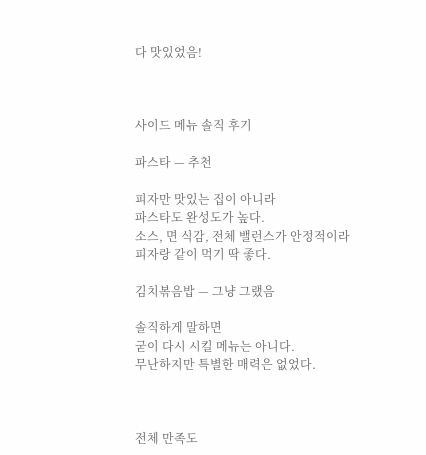다 맛있었음!



사이드 메뉴 솔직 후기

파스타 — 추천

피자만 맛있는 집이 아니라
파스타도 완성도가 높다.
소스, 면 식감, 전체 밸런스가 안정적이라
피자랑 같이 먹기 딱 좋다.

김치볶음밥 — 그냥 그랬음

솔직하게 말하면
굳이 다시 시킬 메뉴는 아니다.
무난하지만 특별한 매력은 없었다.



전체 만족도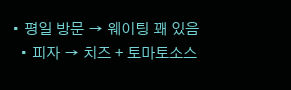• 평일 방문 → 웨이팅 꽤 있음
  • 피자 → 치즈 + 토마토소스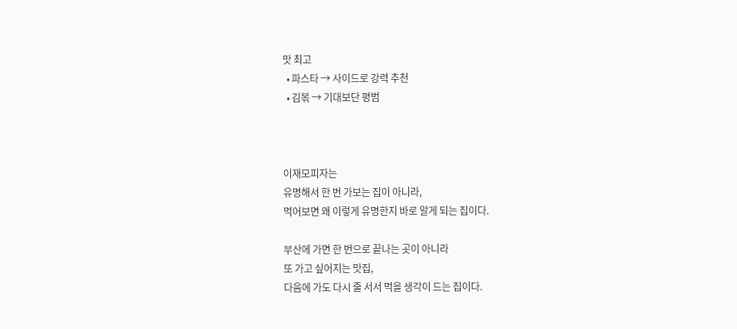맛 최고
  • 파스타 → 사이드로 강력 추천
  • 김볶 → 기대보단 평범



이재모피자는
유명해서 한 번 가보는 집이 아니라,
먹어보면 왜 이렇게 유명한지 바로 알게 되는 집이다.

부산에 가면 한 번으로 끝나는 곳이 아니라
또 가고 싶어지는 맛집,
다음에 가도 다시 줄 서서 먹을 생각이 드는 집이다.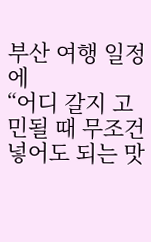부산 여행 일정에
“어디 갈지 고민될 때 무조건 넣어도 되는 맛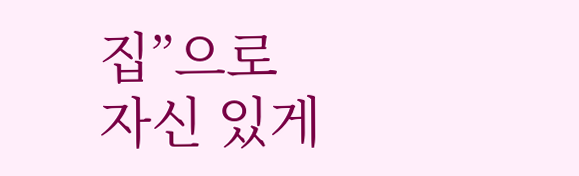집”으로
자신 있게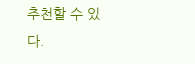추천할 수 있다.